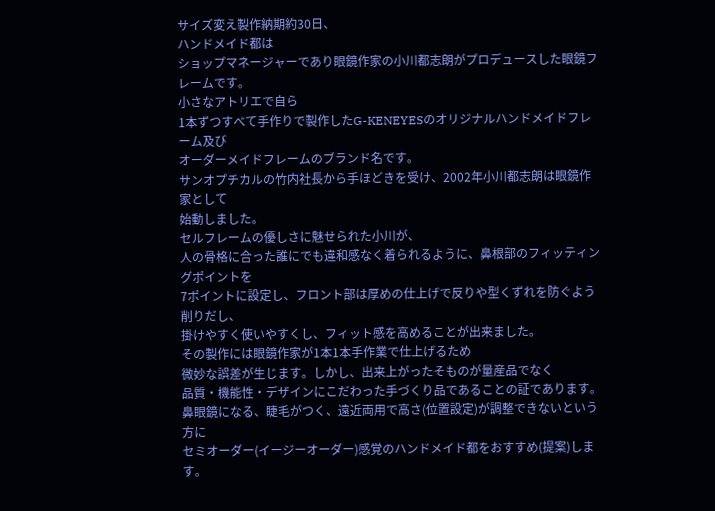サイズ変え製作納期約30日、
ハンドメイド都は
ショップマネージャーであり眼鏡作家の小川都志朗がプロデュースした眼鏡フレームです。
小さなアトリエで自ら
1本ずつすべて手作りで製作したG-KENEYESのオリジナルハンドメイドフレーム及び
オーダーメイドフレームのブランド名です。
サンオプチカルの竹内社長から手ほどきを受け、2002年小川都志朗は眼鏡作家として
始動しました。
セルフレームの優しさに魅せられた小川が、
人の骨格に合った誰にでも違和感なく着られるように、鼻根部のフィッティングポイントを
7ポイントに設定し、フロント部は厚めの仕上げで反りや型くずれを防ぐよう削りだし、
掛けやすく使いやすくし、フィット感を高めることが出来ました。
その製作には眼鏡作家が1本1本手作業で仕上げるため
微妙な誤差が生じます。しかし、出来上がったそものが量産品でなく
品質・機能性・デザインにこだわった手づくり品であることの証であります。
鼻眼鏡になる、睫毛がつく、遠近両用で高さ(位置設定)が調整できないという方に
セミオーダー(イージーオーダー)感覚のハンドメイド都をおすすめ(提案)します。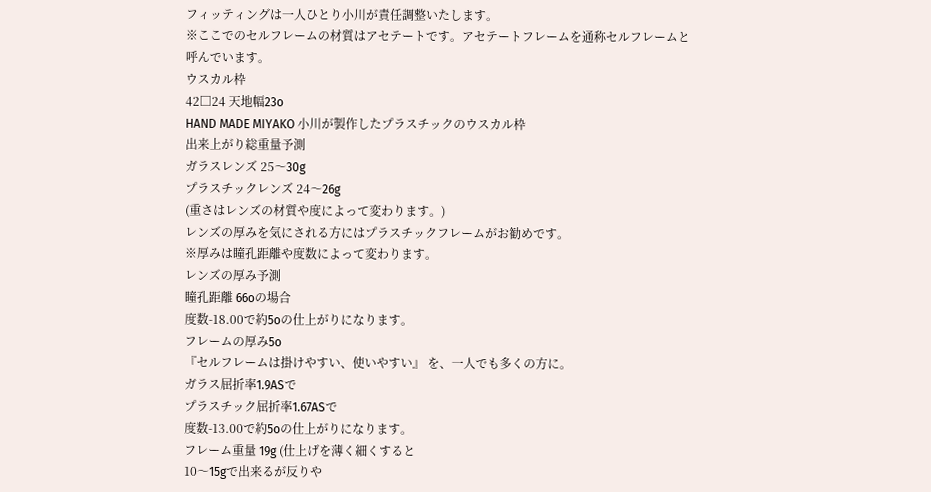フィッティングは一人ひとり小川が責任調整いたします。
※ここでのセルフレームの材質はアセテートです。アセテートフレームを通称セルフレームと
呼んでいます。
ウスカル枠
42□24 天地幅23o
HAND MADE MIYAKO 小川が製作したプラスチックのウスカル枠
出来上がり総重量予測
ガラスレンズ 25〜30g
プラスチックレンズ 24〜26g
(重さはレンズの材質や度によって変わります。)
レンズの厚みを気にされる方にはプラスチックフレームがお勧めです。
※厚みは瞳孔距離や度数によって変わります。
レンズの厚み予測
瞳孔距離 66oの場合
度数-18.00で約5oの仕上がりになります。
フレームの厚み5o
『セルフレームは掛けやすい、使いやすい』 を、一人でも多くの方に。
ガラス屈折率1.9ASで
プラスチック屈折率1.67ASで
度数-13.00で約5oの仕上がりになります。
フレーム重量 19g (仕上げを薄く細くすると
10〜15gで出来るが反りや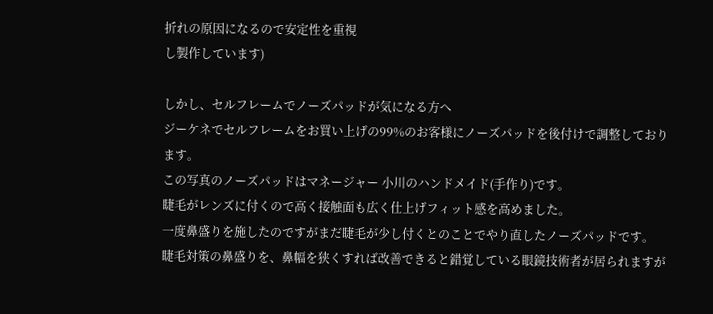折れの原因になるので安定性を重視
し製作しています)

しかし、セルフレームでノーズパッドが気になる方へ
ジーケネでセルフレームをお買い上げの99%のお客様にノーズパッドを後付けで調整しております。
この写真のノーズパッドはマネージャー 小川のハンドメイド(手作り)です。
睫毛がレンズに付くので高く接触面も広く仕上げフィット感を高めました。
一度鼻盛りを施したのですがまだ睫毛が少し付くとのことでやり直したノーズパッドです。
睫毛対策の鼻盛りを、鼻幅を狭くすれば改善できると錯覚している眼鏡技術者が居られますが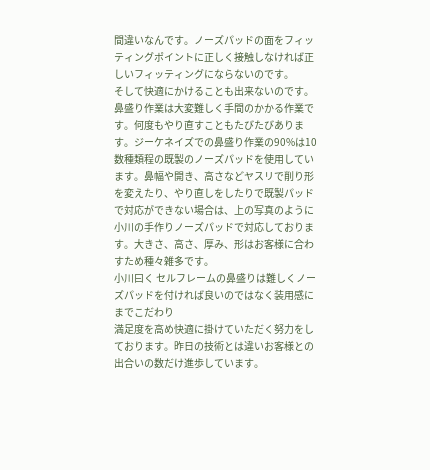間違いなんです。ノーズパッドの面をフィッティングポイントに正しく接触しなければ正しいフィッティングにならないのです。
そして快適にかけることも出来ないのです。鼻盛り作業は大変難しく手間のかかる作業です。何度もやり直すこともたびたびあります。ジーケネイズでの鼻盛り作業の90%は10数種類程の既製のノーズパッドを使用しています。鼻幅や開き、高さなどヤスリで削り形を変えたり、やり直しをしたりで既製パッドで対応ができない場合は、上の写真のように小川の手作りノーズパッドで対応しております。大きさ、高さ、厚み、形はお客様に合わすため種々雑多です。
小川曰く セルフレームの鼻盛りは難しくノーズパッドを付ければ良いのではなく装用感にまでこだわり
満足度を高め快適に掛けていただく努力をしております。昨日の技術とは違いお客様との出合いの数だけ進歩しています。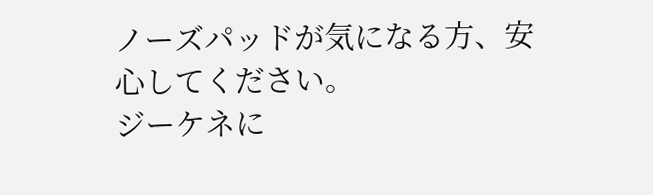ノーズパッドが気になる方、安心してください。
ジーケネに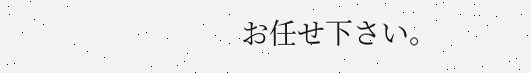お任せ下さい。